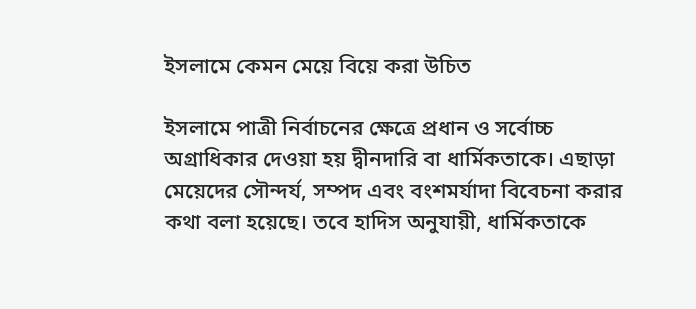ইসলামে কেমন মেয়ে বিয়ে করা উচিত

ইসলামে পাত্রী নির্বাচনের ক্ষেত্রে প্রধান ও সর্বোচ্চ অগ্রাধিকার দেওয়া হয় দ্বীনদারি বা ধার্মিকতাকে। এছাড়া মেয়েদের সৌন্দর্য, সম্পদ এবং বংশমর্যাদা বিবেচনা করার কথা বলা হয়েছে। তবে হাদিস অনুযায়ী, ধার্মিকতাকে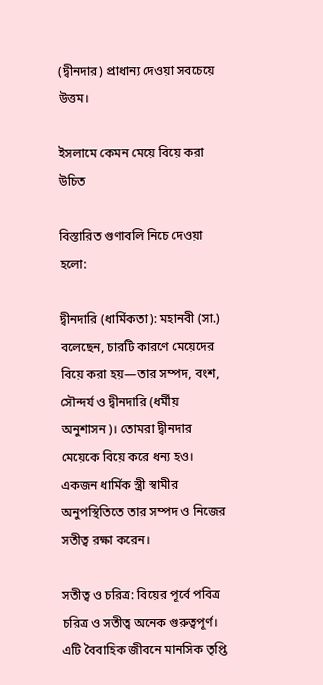(দ্বীনদার) প্রাধান্য দেওয়া সবচেয়ে উত্তম।

ইসলামে কেমন মেয়ে বিয়ে করা উচিত

বিস্তারিত গুণাবলি নিচে দেওয়া হলো:

দ্বীনদারি (ধার্মিকতা): মহানবী (সা.) বলেছেন, চারটি কারণে মেয়েদের বিয়ে করা হয়—তার সম্পদ, বংশ, সৌন্দর্য ও দ্বীনদারি (ধর্মীয় অনুশাসন)। তোমরা দ্বীনদার মেয়েকে বিয়ে করে ধন্য হও। একজন ধার্মিক স্ত্রী স্বামীর অনুপস্থিতিতে তার সম্পদ ও নিজের সতীত্ব রক্ষা করেন।

সতীত্ব ও চরিত্র: বিয়ের পূর্বে পবিত্র চরিত্র ও সতীত্ব অনেক গুরুত্বপূর্ণ। এটি বৈবাহিক জীবনে মানসিক তৃপ্তি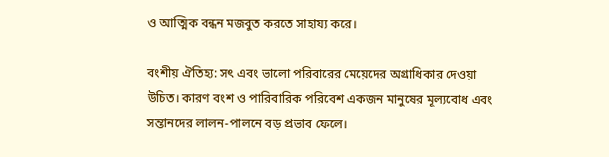ও আত্মিক বন্ধন মজবুত করতে সাহায্য করে।

বংশীয় ঐতিহ্য: সৎ এবং ভালো পরিবারের মেয়েদের অগ্রাধিকার দেওয়া উচিত। কারণ বংশ ও পারিবারিক পরিবেশ একজন মানুষের মূল্যবোধ এবং সন্তানদের লালন-পালনে বড় প্রভাব ফেলে।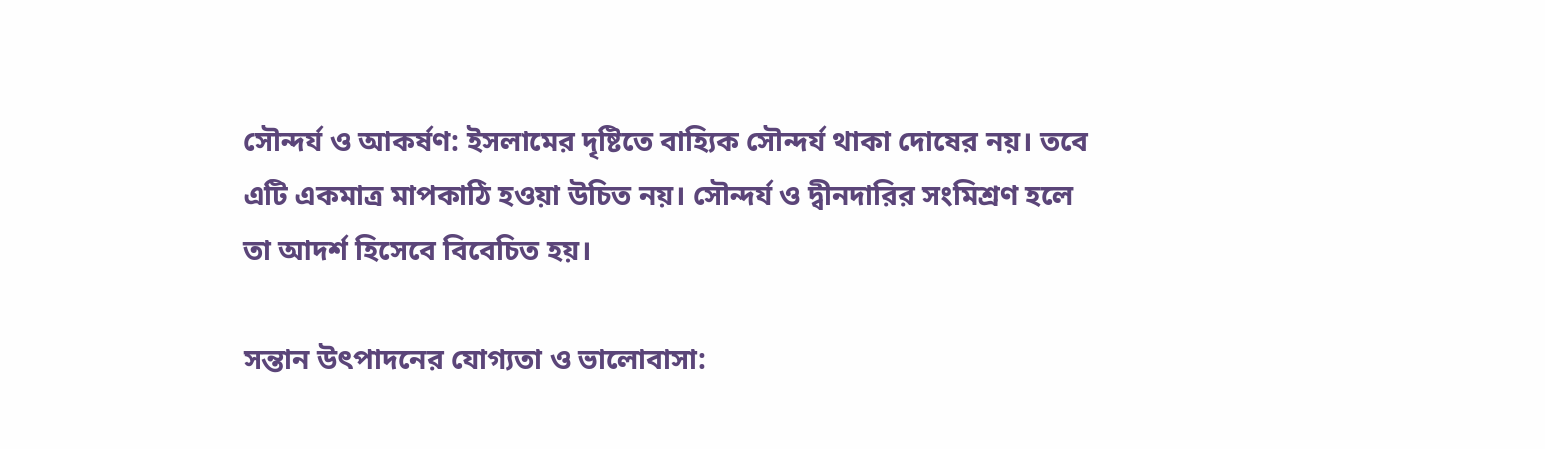সৌন্দর্য ও আকর্ষণ: ইসলামের দৃষ্টিতে বাহ্যিক সৌন্দর্য থাকা দোষের নয়। তবে এটি একমাত্র মাপকাঠি হওয়া উচিত নয়। সৌন্দর্য ও দ্বীনদারির সংমিশ্রণ হলে তা আদর্শ হিসেবে বিবেচিত হয়।

সন্তান উৎপাদনের যোগ্যতা ও ভালোবাসা: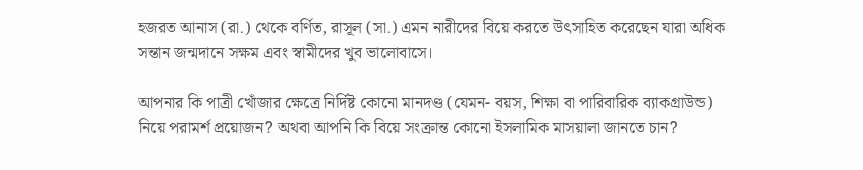হজরত আনাস (রা.) থেকে বর্ণিত, রাসূল (সা.) এমন নারীদের বিয়ে করতে উৎসাহিত করেছেন যারা অধিক সন্তান জন্মদানে সক্ষম এবং স্বামীদের খুব ভালোবাসে।

আপনার কি পাত্রী খোঁজার ক্ষেত্রে নির্দিষ্ট কোনো মানদণ্ড (যেমন- বয়স, শিক্ষা বা পারিবারিক ব্যাকগ্রাউন্ড) নিয়ে পরামর্শ প্রয়োজন? অথবা আপনি কি বিয়ে সংক্রান্ত কোনো ইসলামিক মাসয়ালা জানতে চান?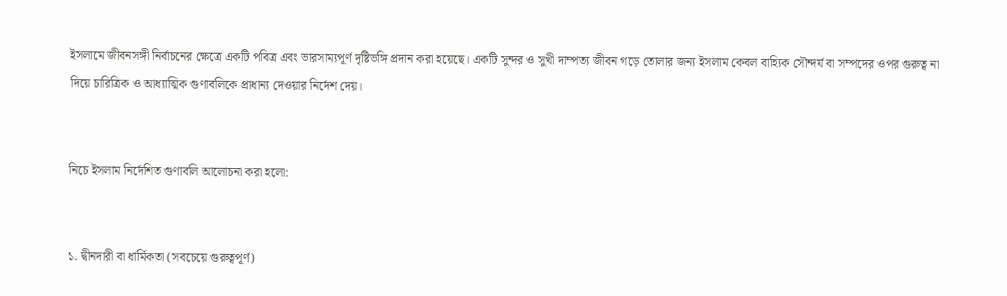ইসলামে জীবনসঙ্গী নির্বাচনের ক্ষেত্রে একটি পবিত্র এবং ভারসাম্যপূর্ণ দৃষ্টিভঙ্গি প্রদান করা হয়েছে। একটি সুন্দর ও সুখী দাম্পত্য জীবন গড়ে তোলার জন্য ইসলাম কেবল বাহ্যিক সৌন্দর্য বা সম্পদের ওপর গুরুত্ব না দিয়ে চারিত্রিক ও আধ্যাত্মিক গুণাবলিকে প্রাধান্য দেওয়ার নির্দেশ দেয়।


নিচে ইসলাম নির্দেশিত গুণাবলি আলোচনা করা হলো:


১. দ্বীনদারী বা ধার্মিকতা (সবচেয়ে গুরুত্বপূর্ণ)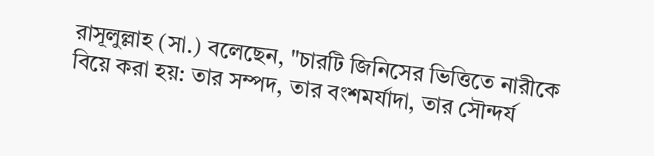রাসূলুল্লাহ (সা.) বলেছেন, "চারটি জিনিসের ভিত্তিতে নারীকে বিয়ে করা হয়: তার সম্পদ, তার বংশমর্যাদা, তার সৌন্দর্য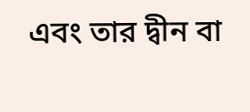এবং তার দ্বীন বা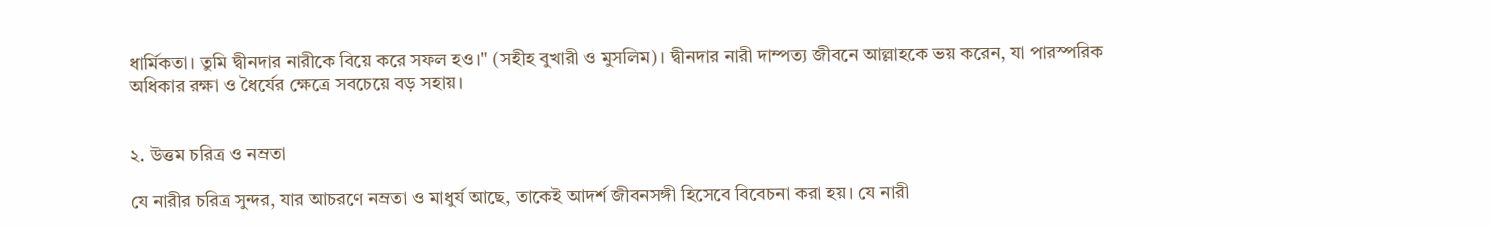ধার্মিকতা। তুমি দ্বীনদার নারীকে বিয়ে করে সফল হও।" (সহীহ বুখারী ও মুসলিম)। দ্বীনদার নারী দাম্পত্য জীবনে আল্লাহকে ভয় করেন, যা পারস্পরিক অধিকার রক্ষা ও ধৈর্যের ক্ষেত্রে সবচেয়ে বড় সহায়।


২. উত্তম চরিত্র ও নম্রতা

যে নারীর চরিত্র সুন্দর, যার আচরণে নম্রতা ও মাধুর্য আছে, তাকেই আদর্শ জীবনসঙ্গী হিসেবে বিবেচনা করা হয়। যে নারী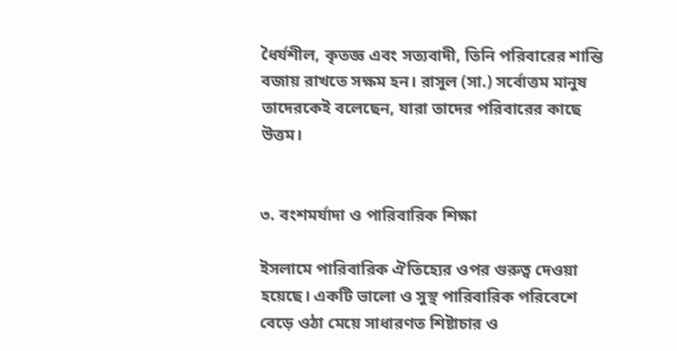ধৈর্যশীল, কৃতজ্ঞ এবং সত্যবাদী, তিনি পরিবারের শান্তি বজায় রাখতে সক্ষম হন। রাসূল (সা.) সর্বোত্তম মানুষ তাদেরকেই বলেছেন, যারা তাদের পরিবারের কাছে উত্তম।


৩. বংশমর্যাদা ও পারিবারিক শিক্ষা

ইসলামে পারিবারিক ঐতিহ্যের ওপর গুরুত্ব দেওয়া হয়েছে। একটি ভালো ও সুস্থ পারিবারিক পরিবেশে বেড়ে ওঠা মেয়ে সাধারণত শিষ্টাচার ও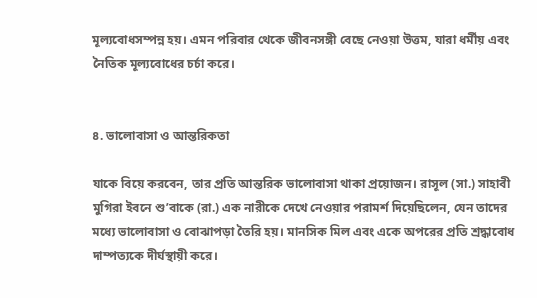মূল্যবোধসম্পন্ন হয়। এমন পরিবার থেকে জীবনসঙ্গী বেছে নেওয়া উত্তম, যারা ধর্মীয় এবং নৈতিক মূল্যবোধের চর্চা করে।


৪. ভালোবাসা ও আন্তরিকতা

যাকে বিয়ে করবেন, তার প্রতি আন্তরিক ভালোবাসা থাকা প্রয়োজন। রাসূল (সা.) সাহাবী মুগিরা ইবনে শু’বাকে (রা.) এক নারীকে দেখে নেওয়ার পরামর্শ দিয়েছিলেন, যেন তাদের মধ্যে ভালোবাসা ও বোঝাপড়া তৈরি হয়। মানসিক মিল এবং একে অপরের প্রতি শ্রদ্ধাবোধ দাম্পত্যকে দীর্ঘস্থায়ী করে।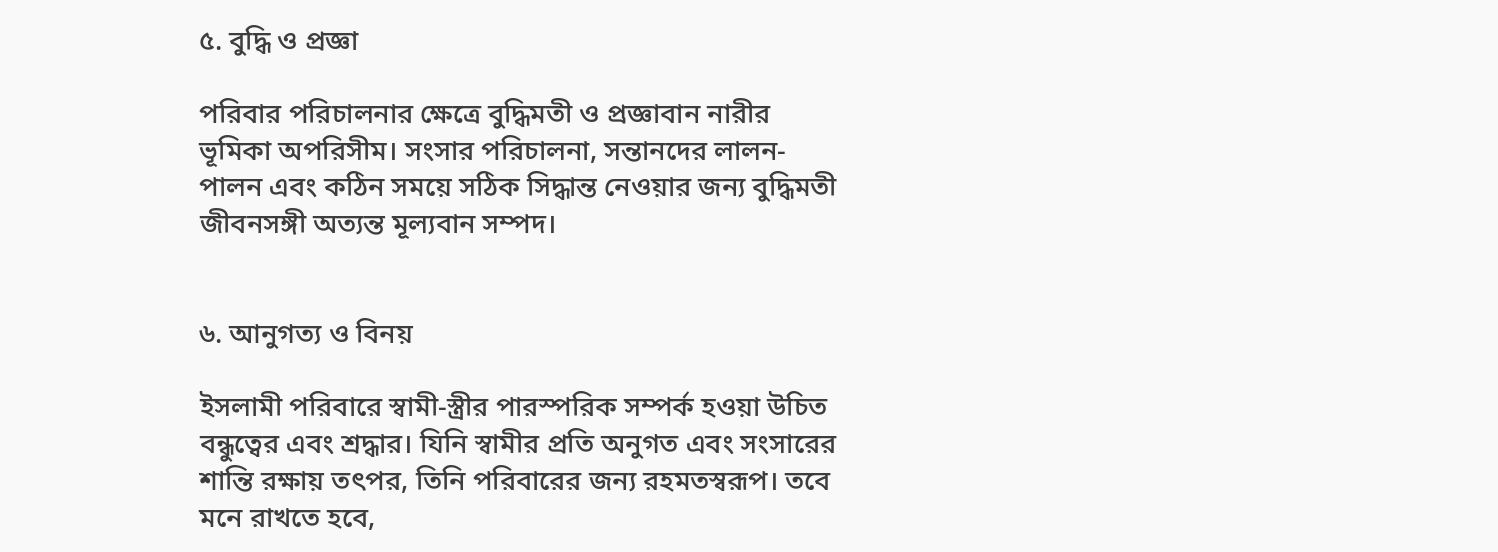৫. বুদ্ধি ও প্রজ্ঞা

পরিবার পরিচালনার ক্ষেত্রে বুদ্ধিমতী ও প্রজ্ঞাবান নারীর ভূমিকা অপরিসীম। সংসার পরিচালনা, সন্তানদের লালন-পালন এবং কঠিন সময়ে সঠিক সিদ্ধান্ত নেওয়ার জন্য বুদ্ধিমতী জীবনসঙ্গী অত্যন্ত মূল্যবান সম্পদ।


৬. আনুগত্য ও বিনয়

ইসলামী পরিবারে স্বামী-স্ত্রীর পারস্পরিক সম্পর্ক হওয়া উচিত বন্ধুত্বের এবং শ্রদ্ধার। যিনি স্বামীর প্রতি অনুগত এবং সংসারের শান্তি রক্ষায় তৎপর, তিনি পরিবারের জন্য রহমতস্বরূপ। তবে মনে রাখতে হবে,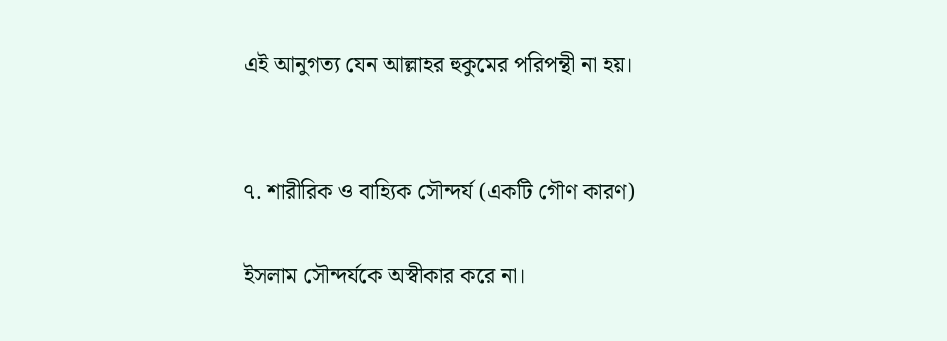এই আনুগত্য যেন আল্লাহর হুকুমের পরিপন্থী না হয়।


৭. শারীরিক ও বাহ্যিক সৌন্দর্য (একটি গৌণ কারণ)

ইসলাম সৌন্দর্যকে অস্বীকার করে না।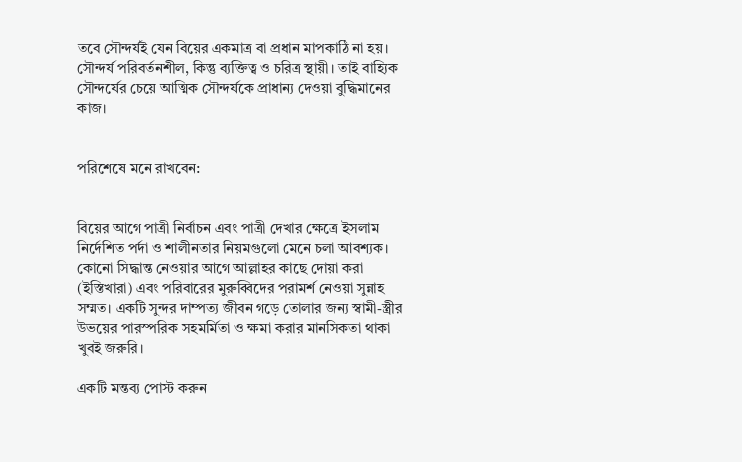তবে সৌন্দর্যই যেন বিয়ের একমাত্র বা প্রধান মাপকাঠি না হয়। সৌন্দর্য পরিবর্তনশীল, কিন্তু ব্যক্তিত্ব ও চরিত্র স্থায়ী। তাই বাহ্যিক সৌন্দর্যের চেয়ে আত্মিক সৌন্দর্যকে প্রাধান্য দেওয়া বুদ্ধিমানের কাজ।


পরিশেষে মনে রাখবেন:


বিয়ের আগে পাত্রী নির্বাচন এবং পাত্রী দেখার ক্ষেত্রে ইসলাম নির্দেশিত পর্দা ও শালীনতার নিয়মগুলো মেনে চলা আবশ্যক। কোনো সিদ্ধান্ত নেওয়ার আগে আল্লাহর কাছে দোয়া করা (ইস্তিখারা) এবং পরিবারের মুরুব্বিদের পরামর্শ নেওয়া সুন্নাহ সম্মত। একটি সুন্দর দাম্পত্য জীবন গড়ে তোলার জন্য স্বামী-স্ত্রীর উভয়ের পারস্পরিক সহমর্মিতা ও ক্ষমা করার মানসিকতা থাকা খুবই জরুরি।

একটি মন্তব্য পোস্ট করুন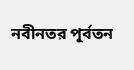নবীনতর পূর্বতন